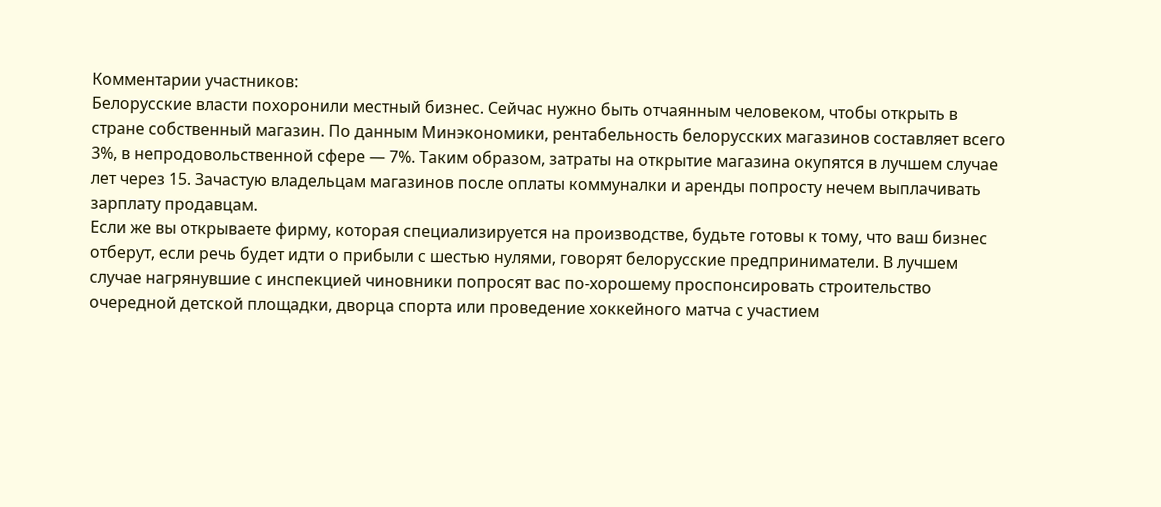Комментарии участников:
Белорусские власти похоронили местный бизнес. Сейчас нужно быть отчаянным человеком, чтобы открыть в стране собственный магазин. По данным Минэкономики, рентабельность белорусских магазинов составляет всего 3%, в непродовольственной сфере — 7%. Таким образом, затраты на открытие магазина окупятся в лучшем случае лет через 15. Зачастую владельцам магазинов после оплаты коммуналки и аренды попросту нечем выплачивать зарплату продавцам.
Если же вы открываете фирму, которая специализируется на производстве, будьте готовы к тому, что ваш бизнес отберут, если речь будет идти о прибыли с шестью нулями, говорят белорусские предприниматели. В лучшем случае нагрянувшие с инспекцией чиновники попросят вас по-хорошему проспонсировать строительство очередной детской площадки, дворца спорта или проведение хоккейного матча с участием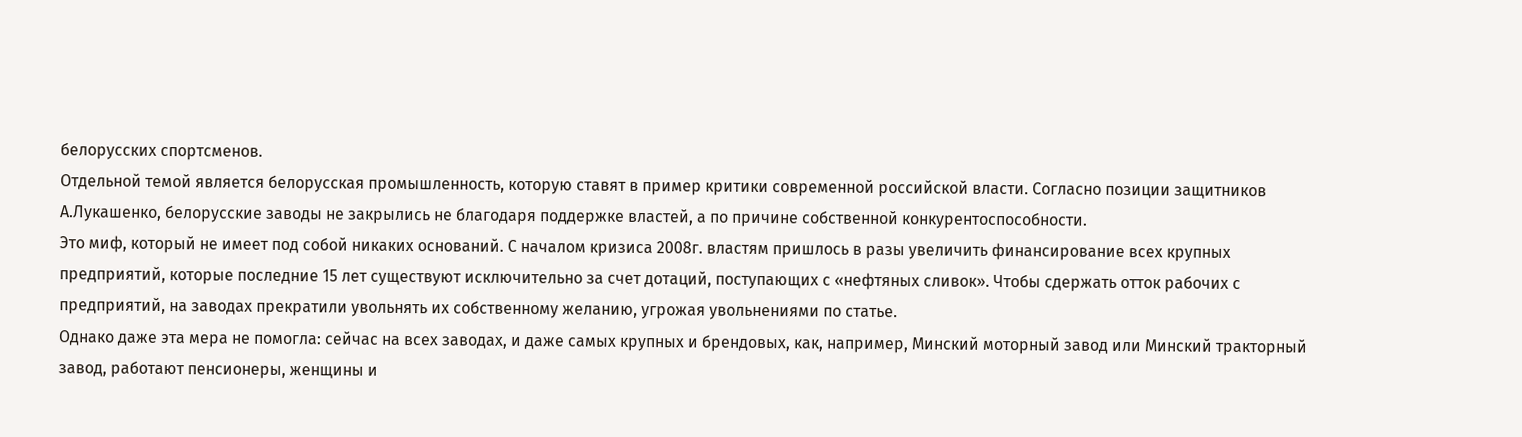белорусских спортсменов.
Отдельной темой является белорусская промышленность, которую ставят в пример критики современной российской власти. Согласно позиции защитников А.Лукашенко, белорусские заводы не закрылись не благодаря поддержке властей, а по причине собственной конкурентоспособности.
Это миф, который не имеет под собой никаких оснований. С началом кризиса 2008г. властям пришлось в разы увеличить финансирование всех крупных предприятий, которые последние 15 лет существуют исключительно за счет дотаций, поступающих с «нефтяных сливок». Чтобы сдержать отток рабочих с предприятий, на заводах прекратили увольнять их собственному желанию, угрожая увольнениями по статье.
Однако даже эта мера не помогла: сейчас на всех заводах, и даже самых крупных и брендовых, как, например, Минский моторный завод или Минский тракторный завод, работают пенсионеры, женщины и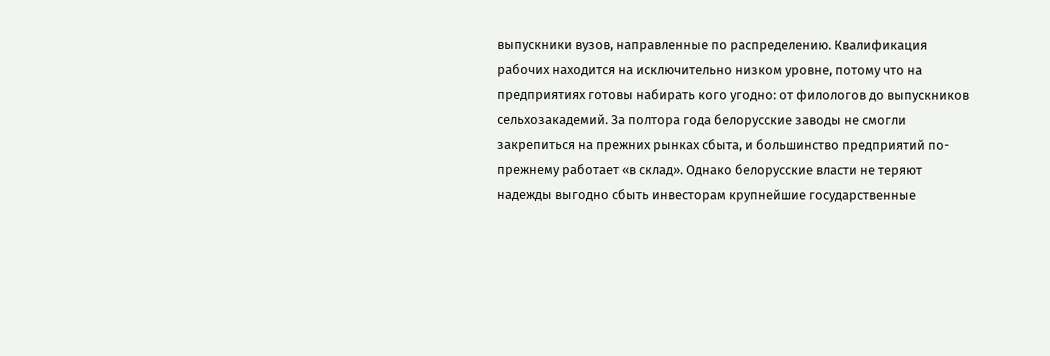выпускники вузов, направленные по распределению. Квалификация рабочих находится на исключительно низком уровне, потому что на предприятиях готовы набирать кого угодно: от филологов до выпускников сельхозакадемий. За полтора года белорусские заводы не смогли закрепиться на прежних рынках сбыта, и большинство предприятий по-прежнему работает «в склад». Однако белорусские власти не теряют надежды выгодно сбыть инвесторам крупнейшие государственные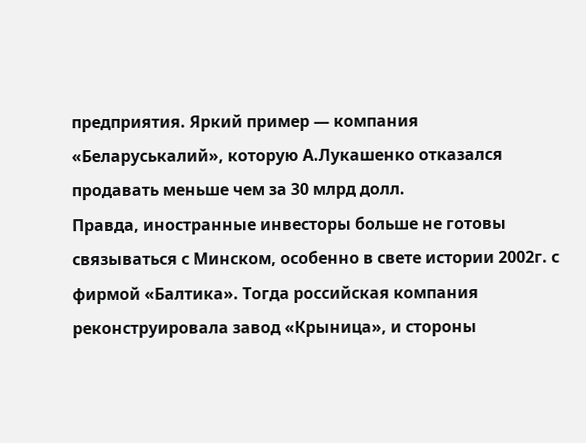предприятия. Яркий пример — компания «Беларуськалий», которую А.Лукашенко отказался продавать меньше чем за 30 млрд долл.
Правда, иностранные инвесторы больше не готовы связываться с Минском, особенно в свете истории 2002г. с фирмой «Балтика». Тогда российская компания реконструировала завод «Крыница», и стороны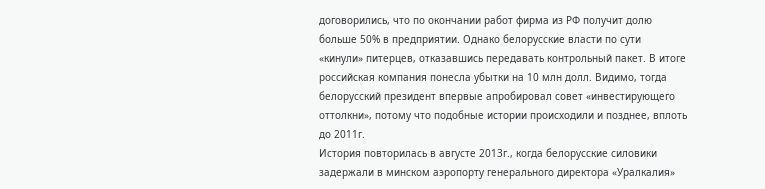договорились, что по окончании работ фирма из РФ получит долю больше 50% в предприятии. Однако белорусские власти по сути «кинули» питерцев, отказавшись передавать контрольный пакет. В итоге российская компания понесла убытки на 10 млн долл. Видимо, тогда белорусский президент впервые апробировал совет «инвестирующего оттолкни», потому что подобные истории происходили и позднее, вплоть до 2011г.
История повторилась в августе 2013г., когда белорусские силовики задержали в минском аэропорту генерального директора «Уралкалия»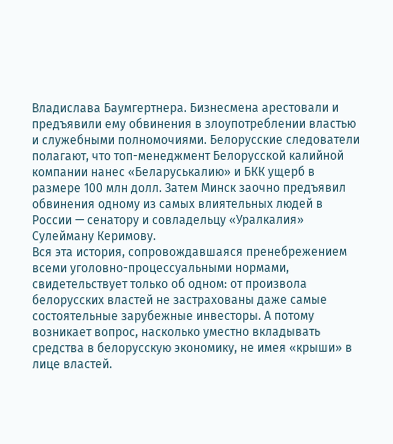Владислава Баумгертнера. Бизнесмена арестовали и предъявили ему обвинения в злоупотреблении властью и служебными полномочиями. Белорусские следователи полагают, что топ-менеджмент Белорусской калийной компании нанес «Беларуськалию» и БКК ущерб в размере 100 млн долл. Затем Минск заочно предъявил обвинения одному из самых влиятельных людей в России — сенатору и совладельцу «Уралкалия» Сулейману Керимову.
Вся эта история, сопровождавшаяся пренебрежением всеми уголовно-процессуальными нормами, свидетельствует только об одном: от произвола белорусских властей не застрахованы даже самые состоятельные зарубежные инвесторы. А потому возникает вопрос, насколько уместно вкладывать средства в белорусскую экономику, не имея «крыши» в лице властей.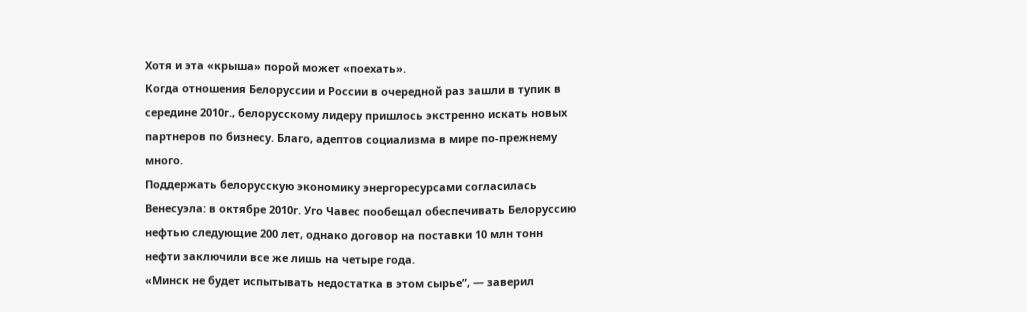Хотя и эта «крыша» порой может «поехать».
Когда отношения Белоруссии и России в очередной раз зашли в тупик в середине 2010г., белорусскому лидеру пришлось экстренно искать новых партнеров по бизнесу. Благо, адептов социализма в мире по-прежнему много.
Поддержать белорусскую экономику энергоресурсами согласилась Венесуэла: в октябре 2010г. Уго Чавес пообещал обеспечивать Белоруссию нефтью следующие 200 лет, однако договор на поставки 10 млн тонн нефти заключили все же лишь на четыре года.
«Минск не будет испытывать недостатка в этом сырье”, — заверил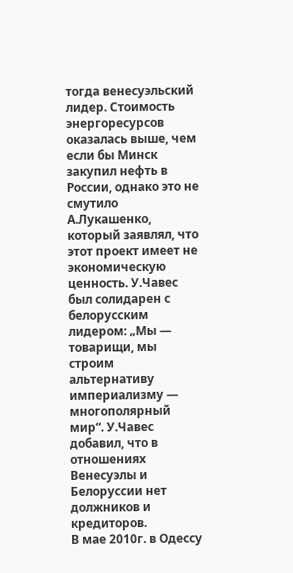тогда венесуэльский лидер. Стоимость энергоресурсов оказалась выше, чем если бы Минск закупил нефть в России, однако это не смутило А.Лукашенко, который заявлял, что этот проект имеет не экономическую ценность. У.Чавес был солидарен с белорусским лидером: „Мы — товарищи, мы строим альтернативу империализму — многополярный мир“. У.Чавес добавил, что в отношениях Венесуэлы и Белоруссии нет должников и кредиторов.
В мае 2010г. в Одессу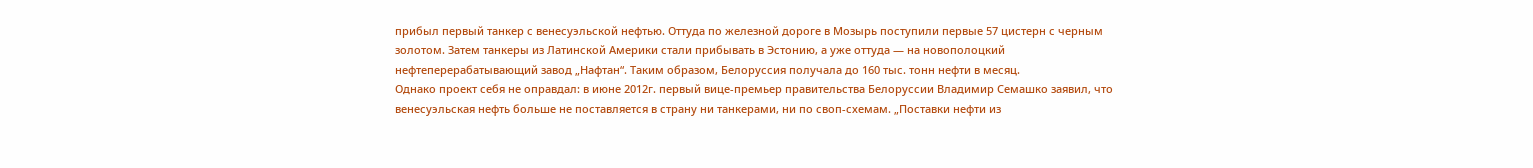прибыл первый танкер с венесуэльской нефтью. Оттуда по железной дороге в Мозырь поступили первые 57 цистерн с черным золотом. Затем танкеры из Латинской Америки стали прибывать в Эстонию, а уже оттуда — на новополоцкий нефтеперерабатывающий завод „Нафтан“. Таким образом, Белоруссия получала до 160 тыс. тонн нефти в месяц.
Однако проект себя не оправдал: в июне 2012г. первый вице-премьер правительства Белоруссии Владимир Семашко заявил, что венесуэльская нефть больше не поставляется в страну ни танкерами, ни по своп-схемам. „Поставки нефти из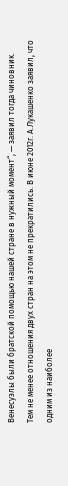Венесуэлы были братской помощью нашей стране в нужный момент“, — заявил тогда чиновник.
Тем не менее отношения двух стран на этом не прекратились. В июне 2012г. А.Лукашенко заявил, что одним из наиболее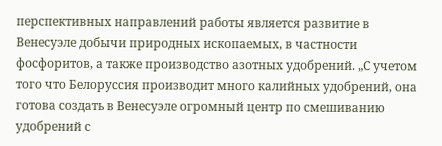перспективных направлений работы является развитие в Венесуэле добычи природных ископаемых, в частности фосфоритов, а также производство азотных удобрений. „С учетом того что Белоруссия производит много калийных удобрений, она готова создать в Венесуэле огромный центр по смешиванию удобрений с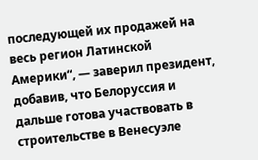последующей их продажей на весь регион Латинской Америки“, — заверил президент, добавив, что Белоруссия и дальше готова участвовать в строительстве в Венесуэле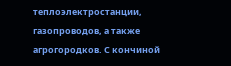теплоэлектростанции, газопроводов, а также агрогородков. С кончиной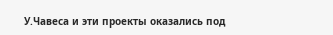У.Чавеса и эти проекты оказались под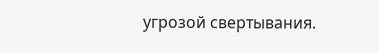угрозой свертывания.